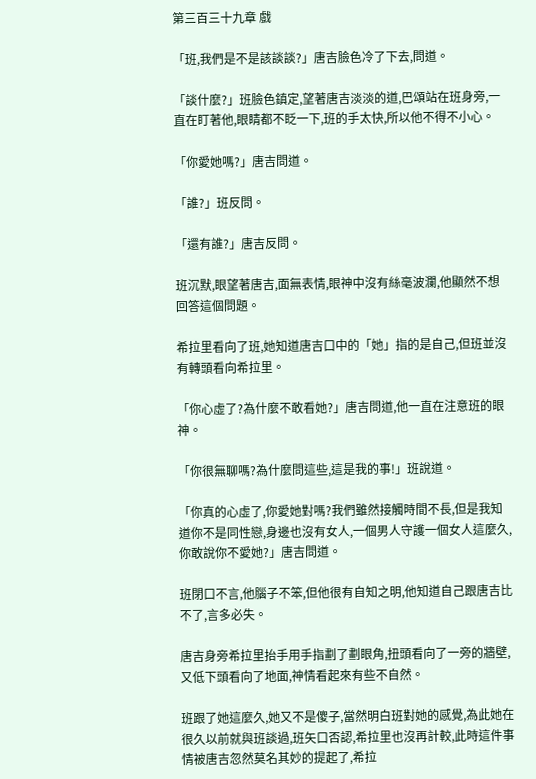第三百三十九章 戲

「班,我們是不是該談談?」唐吉臉色冷了下去,問道。

「談什麼?」班臉色鎮定,望著唐吉淡淡的道,巴頌站在班身旁,一直在盯著他,眼睛都不眨一下,班的手太快,所以他不得不小心。

「你愛她嗎?」唐吉問道。

「誰?」班反問。

「還有誰?」唐吉反問。

班沉默,眼望著唐吉,面無表情,眼神中沒有絲毫波瀾,他顯然不想回答這個問題。

希拉里看向了班,她知道唐吉口中的「她」指的是自己,但班並沒有轉頭看向希拉里。

「你心虛了?為什麼不敢看她?」唐吉問道,他一直在注意班的眼神。

「你很無聊嗎?為什麼問這些,這是我的事!」班說道。

「你真的心虛了,你愛她對嗎?我們雖然接觸時間不長,但是我知道你不是同性戀,身邊也沒有女人,一個男人守護一個女人這麼久,你敢說你不愛她?」唐吉問道。

班閉口不言,他腦子不笨,但他很有自知之明,他知道自己跟唐吉比不了,言多必失。

唐吉身旁希拉里抬手用手指劃了劃眼角,扭頭看向了一旁的牆壁,又低下頭看向了地面,神情看起來有些不自然。

班跟了她這麼久,她又不是傻子,當然明白班對她的感覺,為此她在很久以前就與班談過,班矢口否認,希拉里也沒再計較,此時這件事情被唐吉忽然莫名其妙的提起了,希拉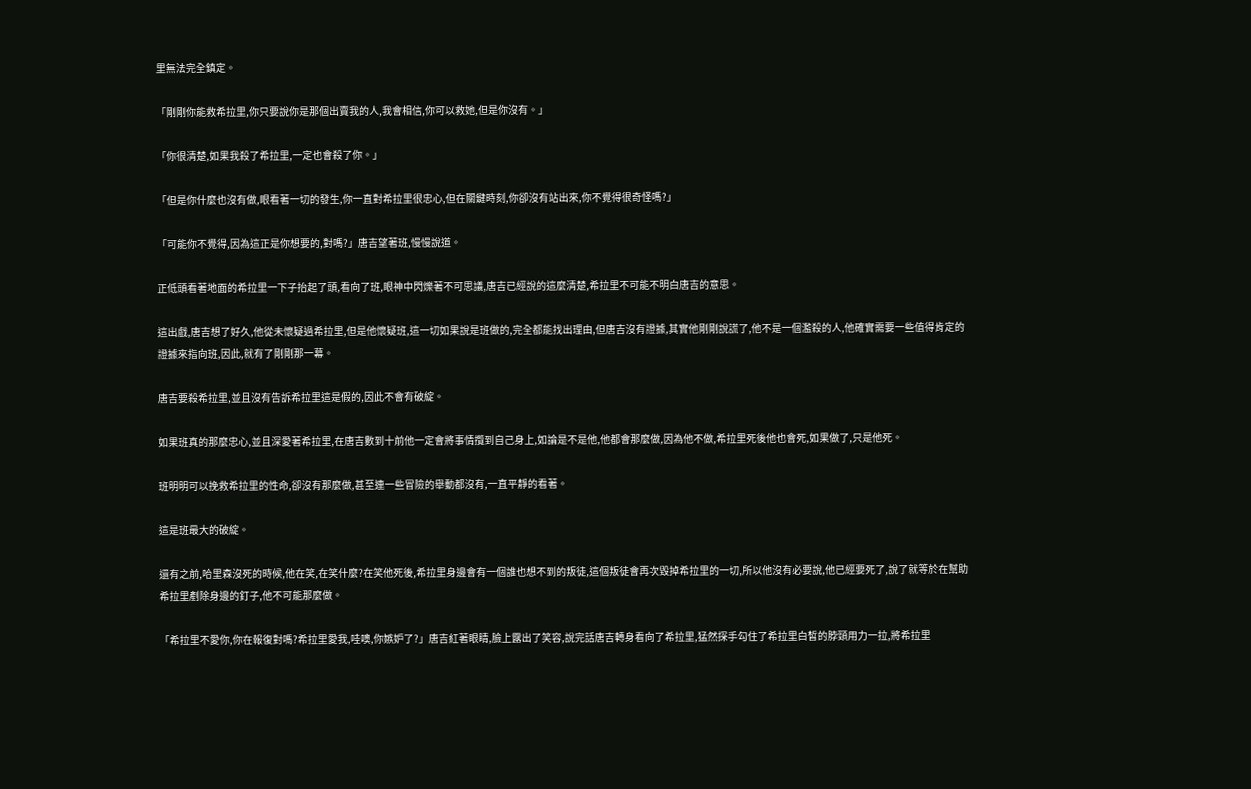里無法完全鎮定。

「剛剛你能救希拉里,你只要說你是那個出賣我的人,我會相信,你可以救她,但是你沒有。」

「你很清楚,如果我殺了希拉里,一定也會殺了你。」

「但是你什麼也沒有做,眼看著一切的發生,你一直對希拉里很忠心,但在關鍵時刻,你卻沒有站出來,你不覺得很奇怪嗎?」

「可能你不覺得,因為這正是你想要的,對嗎?」唐吉望著班,慢慢說道。

正低頭看著地面的希拉里一下子抬起了頭,看向了班,眼神中閃爍著不可思議,唐吉已經說的這麼清楚,希拉里不可能不明白唐吉的意思。

這出戲,唐吉想了好久,他從未懷疑過希拉里,但是他懷疑班,這一切如果說是班做的,完全都能找出理由,但唐吉沒有證據,其實他剛剛說謊了,他不是一個濫殺的人,他確實需要一些值得肯定的證據來指向班,因此,就有了剛剛那一幕。

唐吉要殺希拉里,並且沒有告訴希拉里這是假的,因此不會有破綻。

如果班真的那麼忠心,並且深愛著希拉里,在唐吉數到十前他一定會將事情攬到自己身上,如論是不是他,他都會那麼做,因為他不做,希拉里死後他也會死,如果做了,只是他死。

班明明可以挽救希拉里的性命,卻沒有那麼做,甚至連一些冒險的舉動都沒有,一直平靜的看著。

這是班最大的破綻。

還有之前,哈里森沒死的時候,他在笑,在笑什麼?在笑他死後,希拉里身邊會有一個誰也想不到的叛徒,這個叛徒會再次毀掉希拉里的一切,所以他沒有必要說,他已經要死了,說了就等於在幫助希拉里剷除身邊的釘子,他不可能那麼做。

「希拉里不愛你,你在報復對嗎?希拉里愛我,哇噢,你嫉妒了?」唐吉紅著眼睛,臉上露出了笑容,說完話唐吉轉身看向了希拉里,猛然探手勾住了希拉里白皙的脖頸用力一拉,將希拉里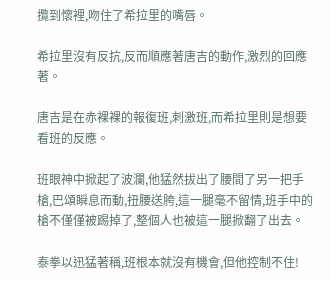攬到懷裡,吻住了希拉里的嘴唇。

希拉里沒有反抗,反而順應著唐吉的動作,激烈的回應著。

唐吉是在赤裸裸的報復班,刺激班,而希拉里則是想要看班的反應。

班眼神中掀起了波瀾,他猛然拔出了腰間了另一把手槍,巴頌瞬息而動,扭腰送胯,這一腿毫不留情,班手中的槍不僅僅被踢掉了,整個人也被這一腿掀翻了出去。

泰拳以迅猛著稱,班根本就沒有機會,但他控制不住!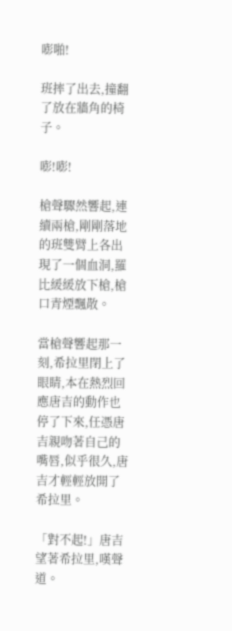嘭啪!

班摔了出去,撞翻了放在牆角的椅子。

嘭!嘭!

槍聲驟然響起,連續兩槍,剛剛落地的班雙臂上各出現了一個血洞,羅比緩緩放下槍,槍口青煙飄散。

當槍聲響起那一刻,希拉里閉上了眼睛,本在熱烈回應唐吉的動作也停了下來,任憑唐吉親吻著自己的嘴唇,似乎很久,唐吉才輕輕放開了希拉里。

「對不起!」唐吉望著希拉里,嘆聲道。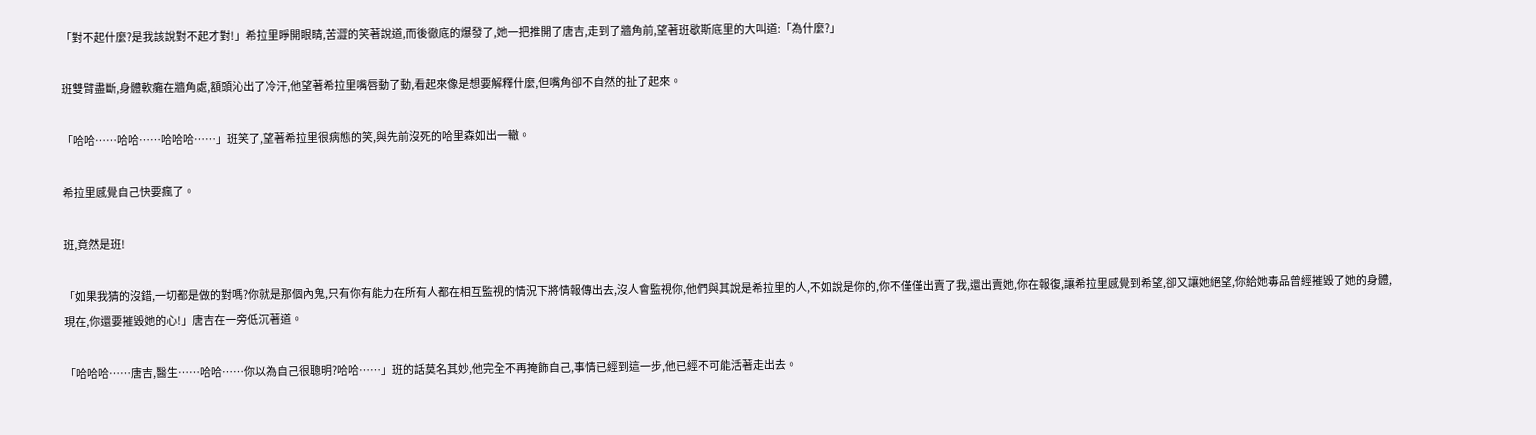「對不起什麼?是我該說對不起才對!」希拉里睜開眼睛,苦澀的笑著說道,而後徹底的爆發了,她一把推開了唐吉,走到了牆角前,望著班歇斯底里的大叫道:「為什麼?」

班雙臂盡斷,身體軟癱在牆角處,額頭沁出了冷汗,他望著希拉里嘴唇動了動,看起來像是想要解釋什麼,但嘴角卻不自然的扯了起來。

「哈哈……哈哈……哈哈哈……」班笑了,望著希拉里很病態的笑,與先前沒死的哈里森如出一轍。

希拉里感覺自己快要瘋了。

班,竟然是班!

「如果我猜的沒錯,一切都是做的對嗎?你就是那個內鬼,只有你有能力在所有人都在相互監視的情況下將情報傳出去,沒人會監視你,他們與其說是希拉里的人,不如說是你的,你不僅僅出賣了我,還出賣她,你在報復,讓希拉里感覺到希望,卻又讓她絕望,你給她毒品曾經摧毀了她的身體,現在,你還要摧毀她的心!」唐吉在一旁低沉著道。

「哈哈哈……唐吉,醫生……哈哈……你以為自己很聰明?哈哈……」班的話莫名其妙,他完全不再掩飾自己,事情已經到這一步,他已經不可能活著走出去。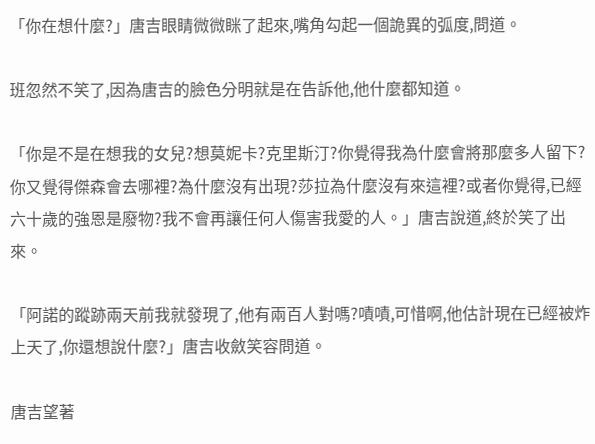「你在想什麼?」唐吉眼睛微微眯了起來,嘴角勾起一個詭異的弧度,問道。

班忽然不笑了,因為唐吉的臉色分明就是在告訴他,他什麼都知道。

「你是不是在想我的女兒?想莫妮卡?克里斯汀?你覺得我為什麼會將那麼多人留下?你又覺得傑森會去哪裡?為什麼沒有出現?莎拉為什麼沒有來這裡?或者你覺得,已經六十歲的強恩是廢物?我不會再讓任何人傷害我愛的人。」唐吉說道,終於笑了出來。

「阿諾的蹤跡兩天前我就發現了,他有兩百人對嗎?嘖嘖,可惜啊,他估計現在已經被炸上天了,你還想說什麼?」唐吉收斂笑容問道。

唐吉望著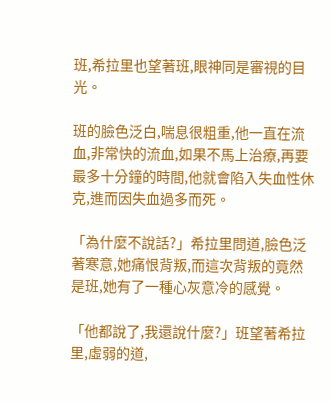班,希拉里也望著班,眼神同是審視的目光。

班的臉色泛白,喘息很粗重,他一直在流血,非常快的流血,如果不馬上治療,再要最多十分鐘的時間,他就會陷入失血性休克,進而因失血過多而死。

「為什麼不說話?」希拉里問道,臉色泛著寒意,她痛恨背叛,而這次背叛的竟然是班,她有了一種心灰意冷的感覺。

「他都說了,我還說什麼?」班望著希拉里,虛弱的道,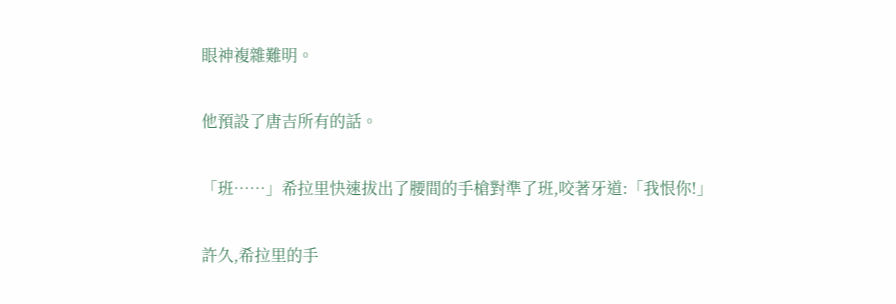眼神複雜難明。

他預設了唐吉所有的話。

「班……」希拉里快速拔出了腰間的手槍對準了班,咬著牙道:「我恨你!」

許久,希拉里的手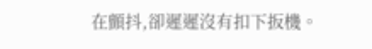在顫抖,卻遲遲沒有扣下扳機。